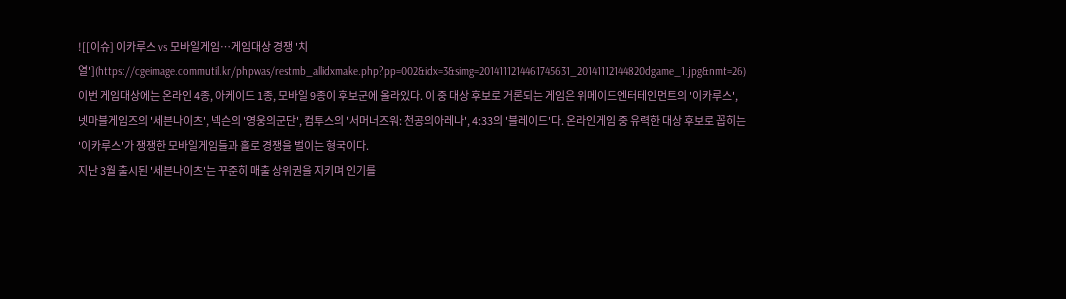![[이슈] 이카루스 vs 모바일게임…게임대상 경쟁 '치열'](https://cgeimage.commutil.kr/phpwas/restmb_allidxmake.php?pp=002&idx=3&simg=2014111214461745631_20141112144820dgame_1.jpg&nmt=26)
이번 게임대상에는 온라인 4종, 아케이드 1종, 모바일 9종이 후보군에 올라있다. 이 중 대상 후보로 거론되는 게임은 위메이드엔터테인먼트의 '이카루스', 넷마블게임즈의 '세븐나이츠', 넥슨의 '영웅의군단', 컴투스의 '서머너즈워: 천공의아레나', 4:33의 '블레이드'다. 온라인게임 중 유력한 대상 후보로 꼽히는 '이카루스'가 쟁쟁한 모바일게임들과 홀로 경쟁을 벌이는 형국이다.
지난 3월 출시된 '세븐나이츠'는 꾸준히 매출 상위권을 지키며 인기를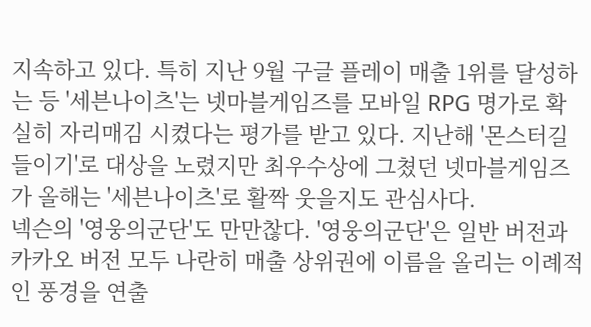지속하고 있다. 특히 지난 9월 구글 플레이 매출 1위를 달성하는 등 '세븐나이츠'는 넷마블게임즈를 모바일 RPG 명가로 확실히 자리매김 시켰다는 평가를 받고 있다. 지난해 '몬스터길들이기'로 대상을 노렸지만 최우수상에 그쳤던 넷마블게임즈가 올해는 '세븐나이츠'로 활짝 웃을지도 관심사다.
넥슨의 '영웅의군단'도 만만찮다. '영웅의군단'은 일반 버전과 카카오 버전 모두 나란히 매출 상위권에 이름을 올리는 이례적인 풍경을 연출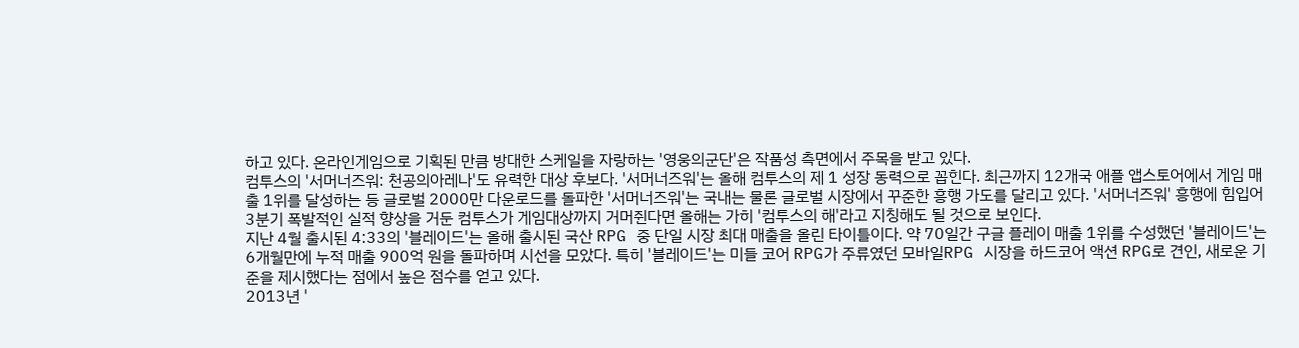하고 있다. 온라인게임으로 기획된 만큼 방대한 스케일을 자랑하는 '영웅의군단'은 작품성 측면에서 주목을 받고 있다.
컴투스의 '서머너즈워: 천공의아레나'도 유력한 대상 후보다. '서머너즈워'는 올해 컴투스의 제 1 성장 동력으로 꼽힌다. 최근까지 12개국 애플 앱스토어에서 게임 매출 1위를 달성하는 등 글로벌 2000만 다운로드를 돌파한 '서머너즈워'는 국내는 물론 글로벌 시장에서 꾸준한 흥행 가도를 달리고 있다. '서머너즈워' 흥행에 힘입어 3분기 폭발적인 실적 향상을 거둔 컴투스가 게임대상까지 거머쥔다면 올해는 가히 '컴투스의 해'라고 지칭해도 될 것으로 보인다.
지난 4월 출시된 4:33의 '블레이드'는 올해 출시된 국산 RPG 중 단일 시장 최대 매출을 올린 타이틀이다. 약 70일간 구글 플레이 매출 1위를 수성했던 '블레이드'는 6개월만에 누적 매출 900억 원을 돌파하며 시선을 모았다. 특히 '블레이드'는 미들 코어 RPG가 주류였던 모바일RPG 시장을 하드코어 액션 RPG로 견인, 새로운 기준을 제시했다는 점에서 높은 점수를 얻고 있다.
2013년 '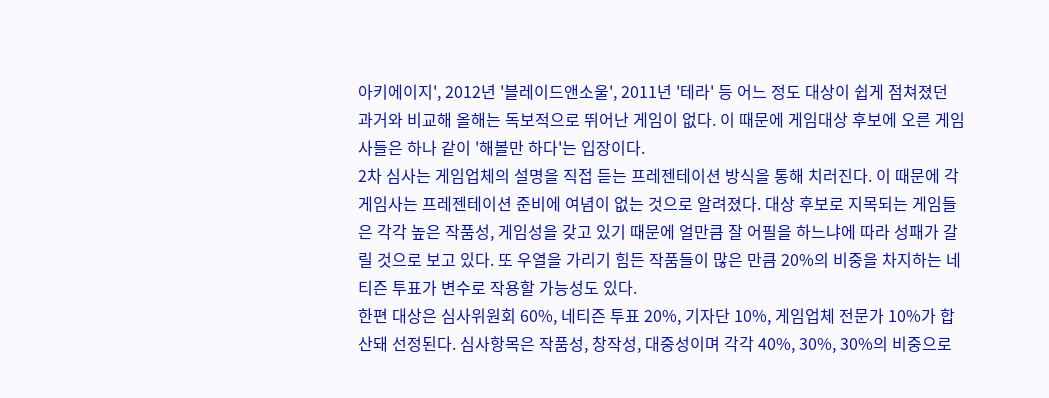아키에이지', 2012년 '블레이드앤소울', 2011년 '테라' 등 어느 정도 대상이 쉽게 점쳐졌던 과거와 비교해 올해는 독보적으로 뛰어난 게임이 없다. 이 때문에 게임대상 후보에 오른 게임사들은 하나 같이 '해볼만 하다'는 입장이다.
2차 심사는 게임업체의 설명을 직접 듣는 프레젠테이션 방식을 통해 치러진다. 이 때문에 각 게임사는 프레젠테이션 준비에 여념이 없는 것으로 알려졌다. 대상 후보로 지목되는 게임들은 각각 높은 작품성, 게임성을 갖고 있기 때문에 얼만큼 잘 어필을 하느냐에 따라 성패가 갈릴 것으로 보고 있다. 또 우열을 가리기 힘든 작품들이 많은 만큼 20%의 비중을 차지하는 네티즌 투표가 변수로 작용할 가능성도 있다.
한편 대상은 심사위원회 60%, 네티즌 투표 20%, 기자단 10%, 게임업체 전문가 10%가 합산돼 선정된다. 심사항목은 작품성, 창작성, 대중성이며 각각 40%, 30%, 30%의 비중으로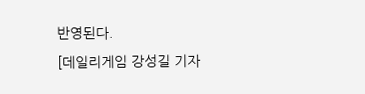반영된다.
[데일리게임 강성길 기자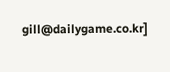gill@dailygame.co.kr]